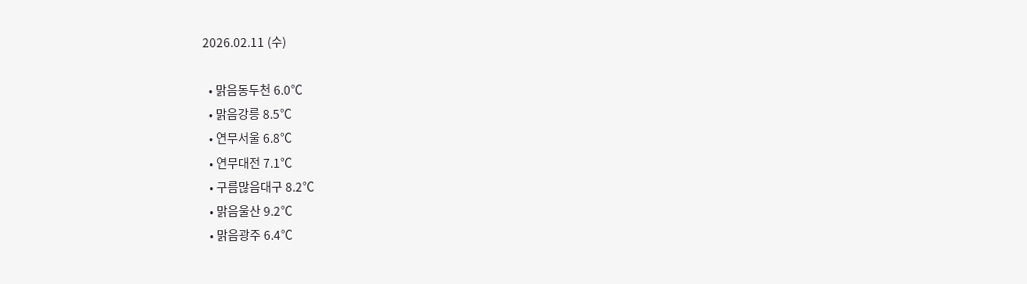2026.02.11 (수)

  • 맑음동두천 6.0℃
  • 맑음강릉 8.5℃
  • 연무서울 6.8℃
  • 연무대전 7.1℃
  • 구름많음대구 8.2℃
  • 맑음울산 9.2℃
  • 맑음광주 6.4℃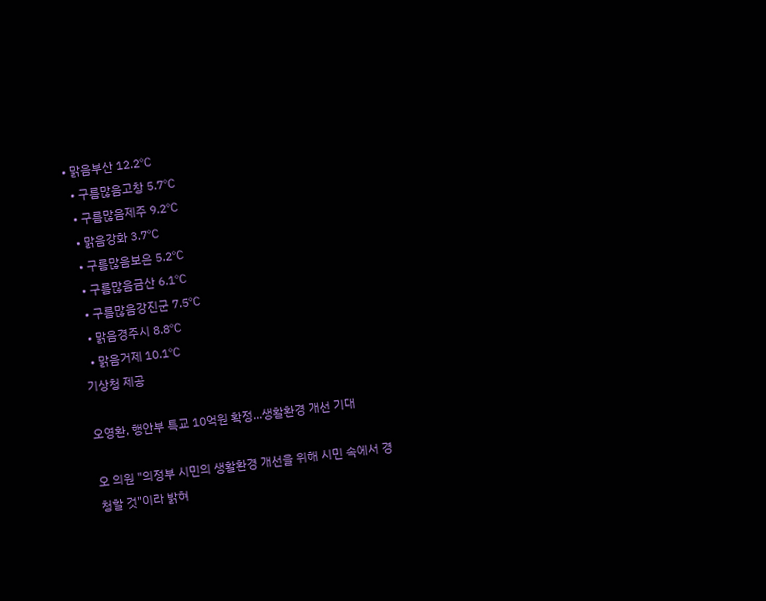• 맑음부산 12.2℃
  • 구름많음고창 5.7℃
  • 구름많음제주 9.2℃
  • 맑음강화 3.7℃
  • 구름많음보은 5.2℃
  • 구름많음금산 6.1℃
  • 구름많음강진군 7.5℃
  • 맑음경주시 8.8℃
  • 맑음거제 10.1℃
기상청 제공

오영환, 행안부 특교 10억원 확정...생활환경 개선 기대

오 의원 "의정부 시민의 생활환경 개선을 위해 시민 속에서 경청할 것"이라 밝혀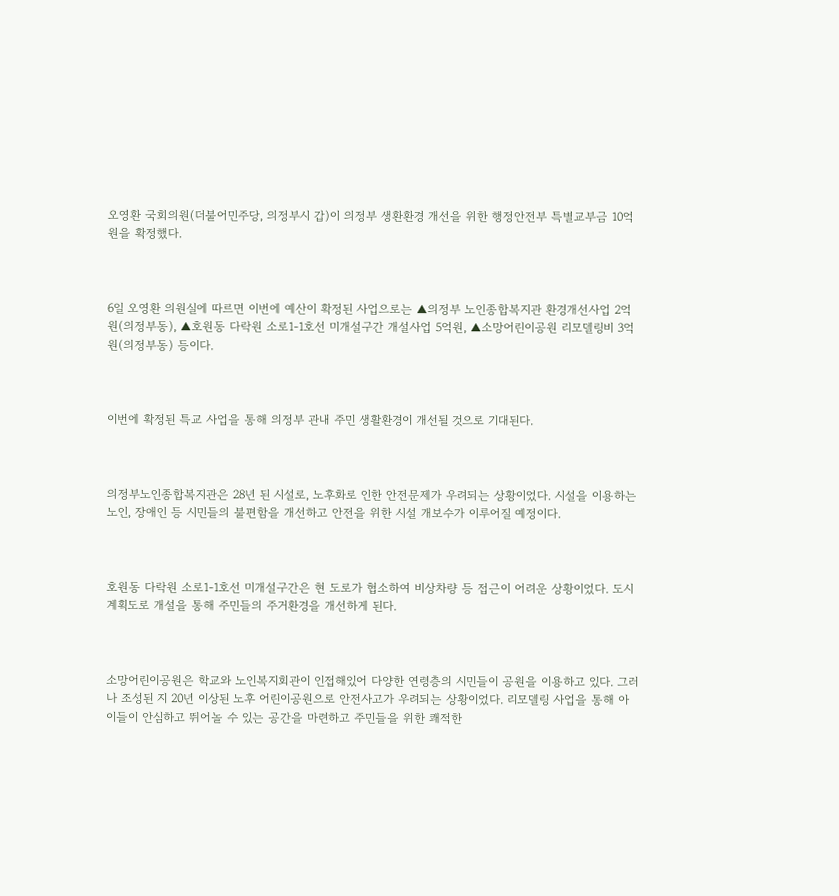오영환 국회의원(더불어민주당, 의정부시 갑)이 의정부 생환환경 개선을 위한 행정안전부 특별교부금 10억원을 확정했다.



6일 오영환 의원실에 따르면 이번에 예산이 확정된 사업으로는 ▲의정부 노인종합복지관 환경개선사업 2억원(의정부동), ▲호원동 다락원 소로1-1호선 미개설구간 개설사업 5억원, ▲소망어린이공원 리모델링비 3억원(의정부동) 등이다.



이번에 확정된 특교 사업을 통해 의정부 관내 주민 생활환경이 개선될 것으로 기대된다.



의정부노인종합복지관은 28년 된 시설로, 노후화로 인한 안전문제가 우려되는 상황이었다. 시설을 이용하는 노인, 장애인 등 시민들의 불편함을 개선하고 안전을 위한 시설 개보수가 이루어질 예정이다.



호원동 다락원 소로1-1호선 미개설구간은 현 도로가 협소하여 비상차량 등 접근이 어려운 상황이었다. 도시계획도로 개설을 통해 주민들의 주거환경을 개선하게 된다.



소망어린이공원은 학교와 노인복지회관이 인접해있어 다양한 연령층의 시민들이 공원을 이용하고 있다. 그러나 조성된 지 20년 이상된 노후 어린이공원으로 안전사고가 우려되는 상황이었다. 리모델링 사업을 통해 아이들이 안심하고 뛰어놀 수 있는 공간을 마련하고 주민들을 위한 쾌적한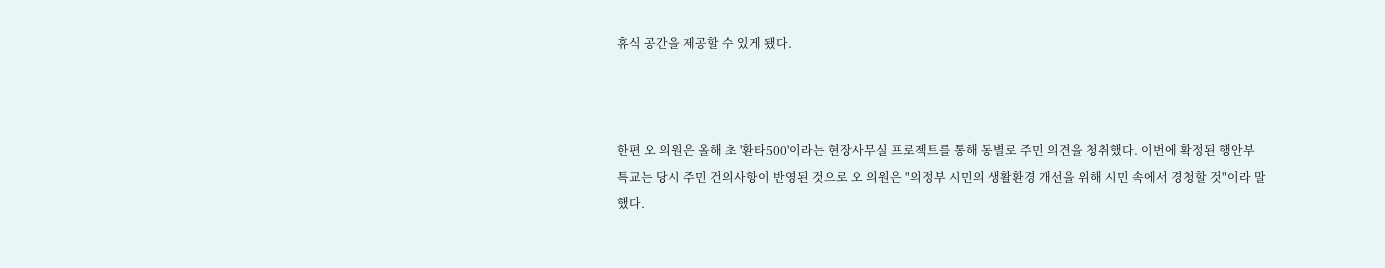휴식 공간을 제공할 수 있게 됐다.



한편 오 의원은 올해 초 '환타500'이라는 현장사무실 프로젝트를 통해 동별로 주민 의견을 청취했다. 이번에 확정된 행안부 특교는 당시 주민 건의사항이 반영된 것으로 오 의원은 "의정부 시민의 생활환경 개선을 위해 시민 속에서 경청할 것"이라 말했다.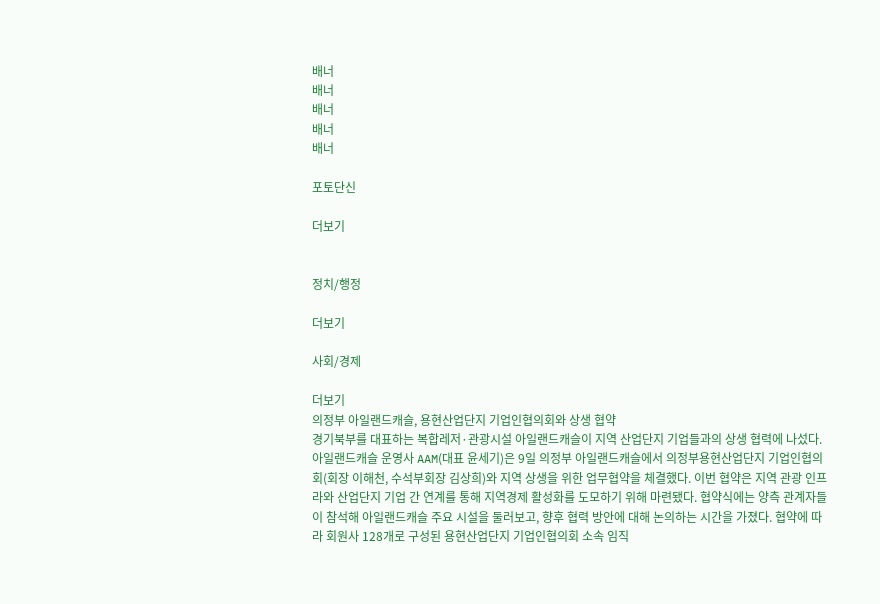배너
배너
배너
배너
배너

포토단신

더보기


정치/행정

더보기

사회/경제

더보기
의정부 아일랜드캐슬, 용현산업단지 기업인협의회와 상생 협약
경기북부를 대표하는 복합레저·관광시설 아일랜드캐슬이 지역 산업단지 기업들과의 상생 협력에 나섰다. 아일랜드캐슬 운영사 AAM(대표 윤세기)은 9일 의정부 아일랜드캐슬에서 의정부용현산업단지 기업인협의회(회장 이해천, 수석부회장 김상희)와 지역 상생을 위한 업무협약을 체결했다. 이번 협약은 지역 관광 인프라와 산업단지 기업 간 연계를 통해 지역경제 활성화를 도모하기 위해 마련됐다. 협약식에는 양측 관계자들이 참석해 아일랜드캐슬 주요 시설을 둘러보고, 향후 협력 방안에 대해 논의하는 시간을 가졌다. 협약에 따라 회원사 128개로 구성된 용현산업단지 기업인협의회 소속 임직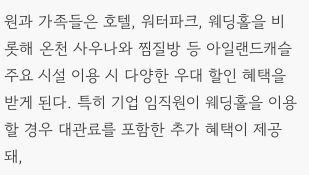원과 가족들은 호텔, 워터파크, 웨딩홀을 비롯해 온천 사우나와 찜질방 등 아일랜드캐슬 주요 시설 이용 시 다양한 우대 할인 혜택을 받게 된다. 특히 기업 임직원이 웨딩홀을 이용할 경우 대관료를 포함한 추가 혜택이 제공돼,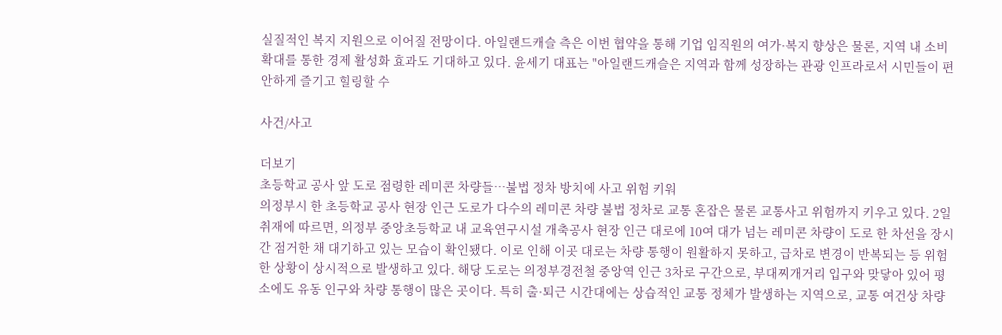실질적인 복지 지원으로 이어질 전망이다. 아일랜드캐슬 측은 이번 협약을 통해 기업 임직원의 여가·복지 향상은 물론, 지역 내 소비 확대를 통한 경제 활성화 효과도 기대하고 있다. 윤세기 대표는 "아일랜드캐슬은 지역과 함께 성장하는 관광 인프라로서 시민들이 편안하게 즐기고 힐링할 수

사건/사고

더보기
초등학교 공사 앞 도로 점령한 레미콘 차량들…불법 정차 방치에 사고 위험 키워
의정부시 한 초등학교 공사 현장 인근 도로가 다수의 레미콘 차량 불법 정차로 교통 혼잡은 물론 교통사고 위험까지 키우고 있다. 2일 취재에 따르면, 의정부 중앙초등학교 내 교육연구시설 개축공사 현장 인근 대로에 10여 대가 넘는 레미콘 차량이 도로 한 차선을 장시간 점거한 채 대기하고 있는 모습이 확인됐다. 이로 인해 이곳 대로는 차량 통행이 원활하지 못하고, 급차로 변경이 반복되는 등 위험한 상황이 상시적으로 발생하고 있다. 해당 도로는 의정부경전철 중앙역 인근 3차로 구간으로, 부대찌개거리 입구와 맞닿아 있어 평소에도 유동 인구와 차량 통행이 많은 곳이다. 특히 출·퇴근 시간대에는 상습적인 교통 정체가 발생하는 지역으로, 교통 여건상 차량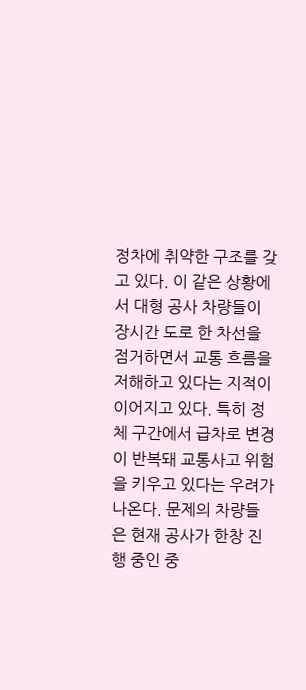정차에 취약한 구조를 갖고 있다. 이 같은 상황에서 대형 공사 차량들이 장시간 도로 한 차선을 점거하면서 교통 흐름을 저해하고 있다는 지적이 이어지고 있다. 특히 정체 구간에서 급차로 변경이 반복돼 교통사고 위험을 키우고 있다는 우려가 나온다. 문제의 차량들은 현재 공사가 한창 진행 중인 중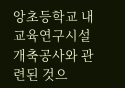앙초등학교 내 교육연구시설 개축공사와 관련된 것으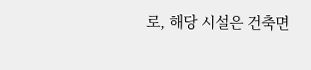로, 해당 시설은 건축면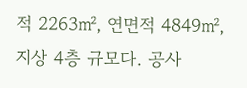적 2263㎡, 연면적 4849㎡, 지상 4층 규모다. 공사